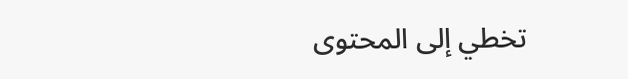تخطي إلى المحتوى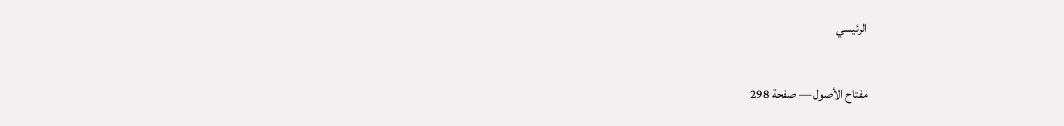الرئيسي

مفتاح الأصول — صفحة 298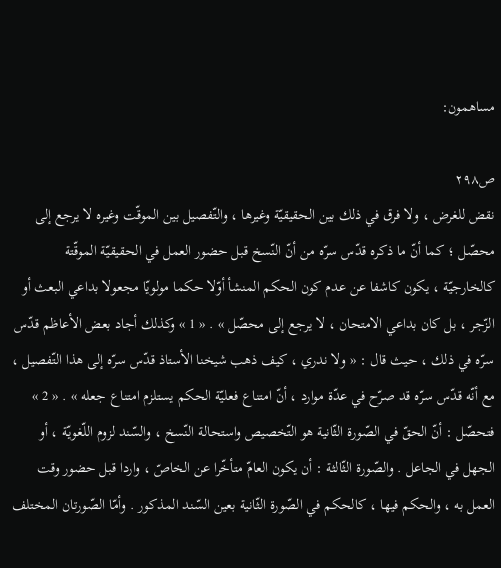مساهمون:

ص٢٩٨
نقض للغرض ، ولا فرق في ذلك بين الحقيقيّة وغيرها ، والتّفصيل بين الموقّت وغيره لا يرجع إلى محصّل ؛ كما أنّ ما ذكره قدّس سرّه من أنّ النّسخ قبل حضور العمل في الحقيقيّة الموقّتة كالخارجيّة ، يكون كاشفا عن عدم كون الحكم المنشأ أوّلا حكما مولويّا مجعولا بداعي البعث أو الزّجر ، بل كان بداعي الامتحان ، لا يرجع إلى محصّل » . « 1 » وكذلك أجاد بعض الأعاظم قدّس سرّه في ذلك ، حيث قال : « ولا ندري ، كيف ذهب شيخنا الأستاذ قدّس سرّه إلى هذا التّفصيل ، مع أنّه قدّس سرّه قد صرّح في عدّة موارد ، أنّ امتناع فعليّة الحكم يستلزم امتناع جعله » . « 2 » فتحصّل : أنّ الحقّ في الصّورة الثّانية هو التّخصيص واستحالة النّسخ ، والسّند لزوم اللّغويّة ، أو الجهل في الجاعل . والصّورة الثّالثة : أن يكون العامّ متأخّرا عن الخاصّ ، واردا قبل حضور وقت العمل به ، والحكم فيها ، كالحكم في الصّورة الثّانية بعين السّند المذكور . وأمّا الصّورتان المختلف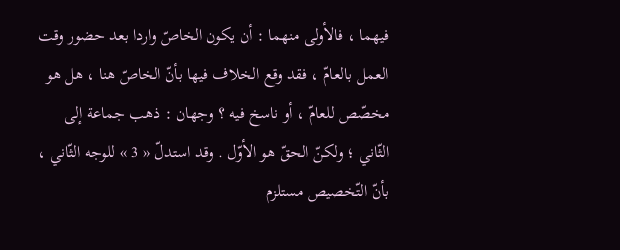فيهما ، فالأولى منهما : أن يكون الخاصّ واردا بعد حضور وقت العمل بالعامّ ، فقد وقع الخلاف فيها بأنّ الخاصّ هنا ، هل هو مخصّص للعامّ ، أو ناسخ فيه ؟ وجهان : ذهب جماعة إلى الثّاني ؛ ولكنّ الحقّ هو الأوّل . وقد استدلّ « 3 » للوجه الثّاني ، بأنّ التّخصيص مستلزم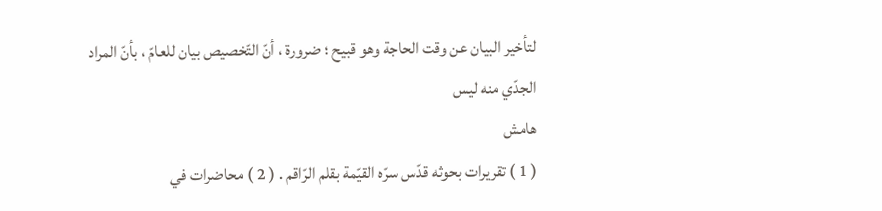لتأخير البيان عن وقت الحاجة وهو قبيح ؛ ضرورة ، أنّ التّخصيص بيان للعامّ ، بأنّ المراد الجدّي منه ليس
هامش
( 1 ) تقريرات بحوثه قدّس سرّه القيّمة بقلم الرّاقم . ( 2 ) محاضرات في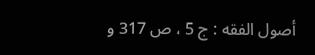أصول الفقه : ج 5 ، ص 317 و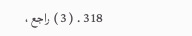318 . ( 3 ) راجع ،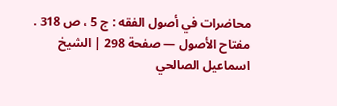محاضرات في أصول الفقه : ج 5 ، ص 318 .
مفتاح الأصول — صفحة 298 | الشيخ اسماعيل الصالحي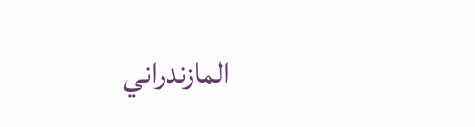المازندراني